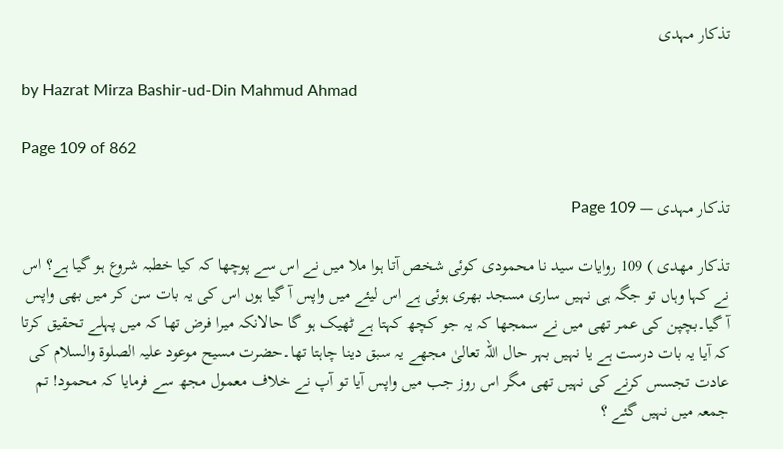تذکار مہدی

by Hazrat Mirza Bashir-ud-Din Mahmud Ahmad

Page 109 of 862

تذکار مہدی — Page 109

تذکار مهدی ) 109 روایات سید نا محمودی کوئی شخص آتا ہوا ملا میں نے اس سے پوچھا کہ کیا خطبہ شروع ہو گیا ہے؟ اس نے کہا وہاں تو جگہ ہی نہیں ساری مسجد بھری ہوئی ہے اس لیئے میں واپس آ گیا ہوں اس کی یہ بات سن کر میں بھی واپس آ گیا۔بچپن کی عمر تھی میں نے سمجھا کہ یہ جو کچھ کہتا ہے ٹھیک ہو گا حالانکہ میرا فرض تھا کہ میں پہلے تحقیق کرتا کہ آیا یہ بات درست ہے یا نہیں بہر حال اللہ تعالیٰ مجھے یہ سبق دینا چاہتا تھا۔حضرت مسیح موعود علیہ الصلوۃ والسلام کی عادت تجسس کرنے کی نہیں تھی مگر اس روز جب میں واپس آیا تو آپ نے خلاف معمول مجھ سے فرمایا کہ محمود! تم جمعہ میں نہیں گئے ؟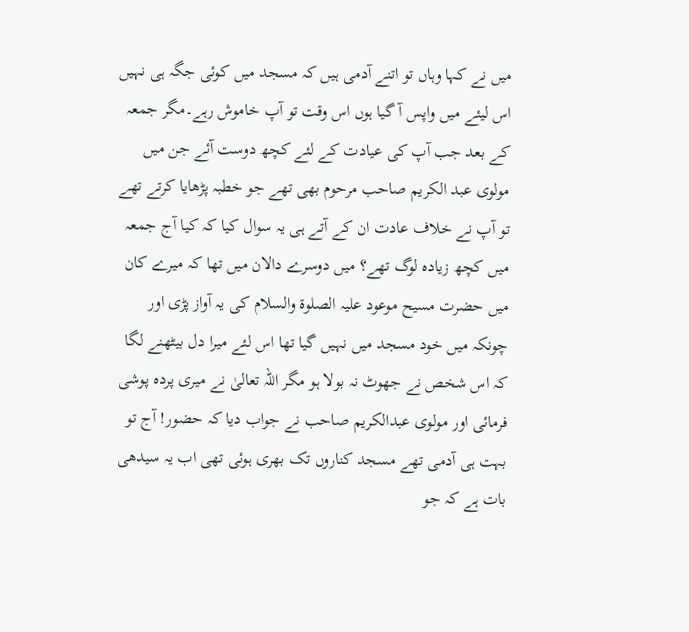میں نے کہا وہاں تو اتنے آدمی ہیں کہ مسجد میں کوئی جگہ ہی نہیں اس لیئے میں واپس آ گیا ہوں اس وقت تو آپ خاموش رہے۔مگر جمعہ کے بعد جب آپ کی عیادت کے لئے کچھ دوست آئے جن میں مولوی عبد الکریم صاحب مرحوم بھی تھے جو خطبہ پڑھایا کرتے تھے تو آپ نے خلاف عادت ان کے آتے ہی یہ سوال کیا کہ کیا آج جمعہ میں کچھ زیادہ لوگ تھے؟ میں دوسرے دالان میں تھا کہ میرے کان میں حضرت مسیح موعود علیہ الصلوۃ والسلام کی یہ آواز پڑی اور چونکہ میں خود مسجد میں نہیں گیا تھا اس لئے میرا دل بیٹھنے لگا کہ اس شخص نے جھوٹ نہ بولا ہو مگر اللہ تعالیٰ نے میری پردہ پوشی فرمائی اور مولوی عبدالکریم صاحب نے جواب دیا کہ حضور! آج تو بہت ہی آدمی تھے مسجد کناروں تک بھری ہوئی تھی اب یہ سیدھی بات ہے کہ جو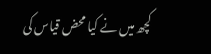کچھ میں نے کیا محض قیاس کی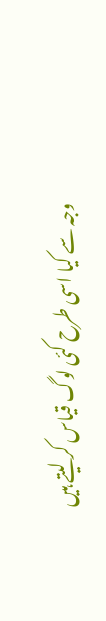وجہ سے کیا اسی طرح کئی لوگ قیاس کر لیتے ہیں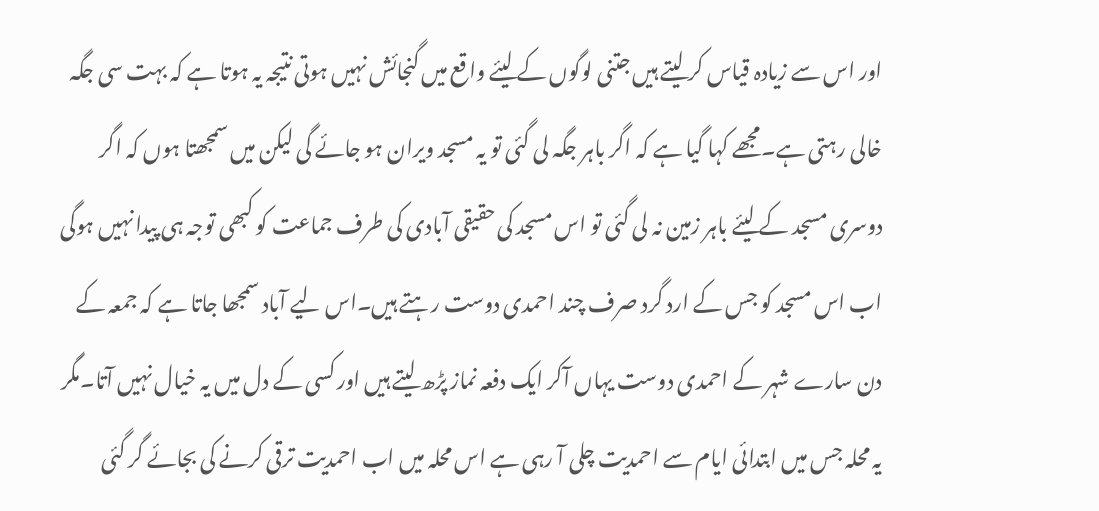اور اس سے زیادہ قیاس کر لیتے ہیں جتنی لوگوں کے لیئے واقع میں گنجائش نہیں ہوتی نتیجہ یہ ہوتا ہے کہ بہت سی جگہ خالی رہتی ہے۔مجھے کہا گیا ہے کہ اگر باہر جگہ لی گئی تو یہ مسجد ویران ہو جائے گی لیکن میں سمجھتا ہوں کہ اگر دوسری مسجد کے لیئے باہر زمین نہ لی گئی تو اس مسجد کی حقیقی آبادی کی طرف جماعت کو کبھی توجہ ہی پیدا نہیں ہوگی اب اس مسجد کو جس کے ارد گرد صرف چند احمدی دوست رہتے ہیں۔اس لیے آباد سمجھا جاتا ہے کہ جمعہ کے دن سارے شہر کے احمدی دوست یہاں آکر ایک دفعہ نماز پڑھ لیتے ہیں اور کسی کے دل میں یہ خیال نہیں آتا۔مگر یہ محلہ جس میں ابتدائی ایام سے احمدیت چلی آ رہی ہے اس محلہ میں اب احمدیت ترقی کرنے کی بجائے گر گئی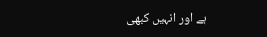ہے اور انہیں کبھی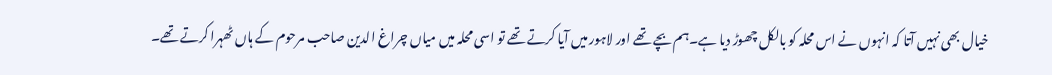خیال بھی نہیں آتا کہ انہوں نے اس محلہ کو بالکل چھوڑ دیا ہے۔ہم بچے تھے اور لاہور میں آیا کرتے تھے تو اسی محلہ میں میاں چراغ الدین صاحب مرحوم کے ہاں ٹھہرا کرتے تھے۔